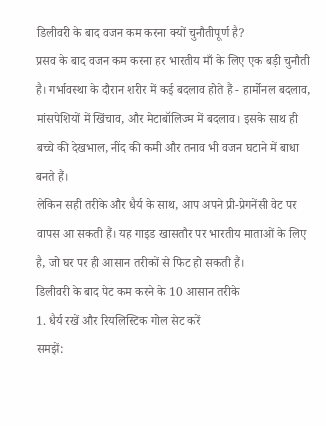डिलीवरी के बाद वजन कम करना क्यों चुनौतीपूर्ण है?
प्रसव के बाद वजन कम करना हर भारतीय माँ के लिए एक बड़ी चुनौती है। गर्भावस्था के दौरान शरीर में कई बदलाव होते हैं - हार्मोनल बदलाव, मांसपेशियों में खिंचाव, और मेटाबॉलिज्म में बदलाव। इसके साथ ही बच्चे की देखभाल, नींद की कमी और तनाव भी वजन घटाने में बाधा बनते हैं।
लेकिन सही तरीके और धैर्य के साथ, आप अपने प्री-प्रेगनेंसी वेट पर वापस आ सकती हैं। यह गाइड खासतौर पर भारतीय माताओं के लिए है, जो घर पर ही आसान तरीकों से फिट हो सकती हैं।
डिलीवरी के बाद पेट कम करने के 10 आसान तरीके
1. धैर्य रखें और रियलिस्टिक गोल सेट करें
समझें: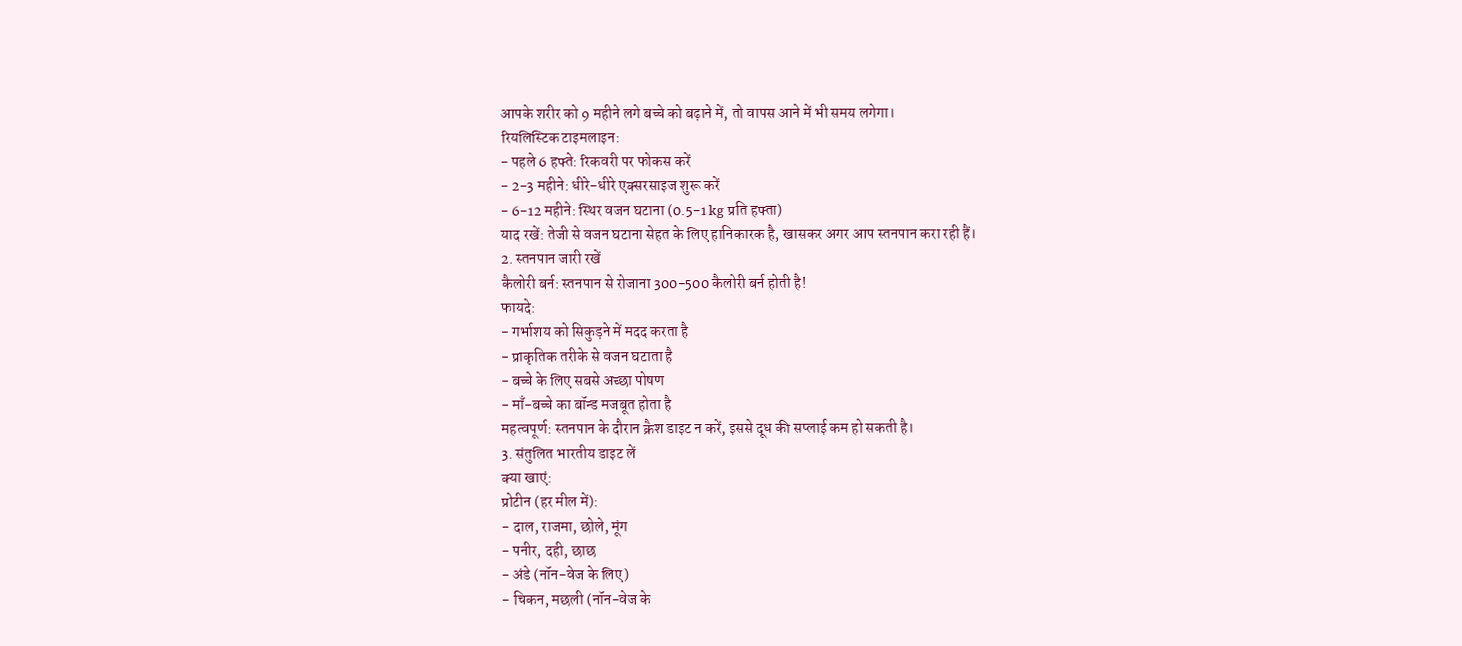आपके शरीर को 9 महीने लगे बच्चे को बढ़ाने में, तो वापस आने में भी समय लगेगा।
रियलिस्टिक टाइमलाइन:
- पहले 6 हफ्ते: रिकवरी पर फोकस करें
- 2-3 महीने: धीरे-धीरे एक्सरसाइज शुरू करें
- 6-12 महीने: स्थिर वजन घटाना (0.5-1 kg प्रति हफ्ता)
याद रखें: तेजी से वजन घटाना सेहत के लिए हानिकारक है, खासकर अगर आप स्तनपान करा रही हैं।
2. स्तनपान जारी रखें
कैलोरी बर्न: स्तनपान से रोजाना 300-500 कैलोरी बर्न होती है!
फायदे:
- गर्भाशय को सिकुड़ने में मदद करता है
- प्राकृतिक तरीके से वजन घटाता है
- बच्चे के लिए सबसे अच्छा पोषण
- माँ-बच्चे का बॉन्ड मजबूत होता है
महत्वपूर्ण: स्तनपान के दौरान क्रैश डाइट न करें, इससे दूध की सप्लाई कम हो सकती है।
3. संतुलित भारतीय डाइट लें
क्या खाएं:
प्रोटीन (हर मील में):
- दाल, राजमा, छोले, मूंग
- पनीर, दही, छाछ
- अंडे (नॉन-वेज के लिए)
- चिकन, मछली (नॉन-वेज के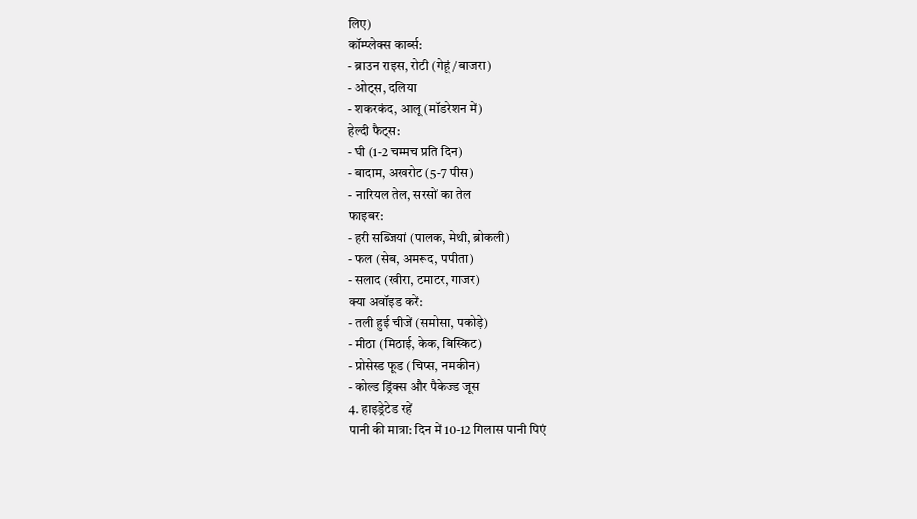लिए)
कॉम्प्लेक्स कार्ब्स:
- ब्राउन राइस, रोटी (गेहूं/बाजरा)
- ओट्स, दलिया
- शकरकंद, आलू (मॉडरेशन में)
हेल्दी फैट्स:
- घी (1-2 चम्मच प्रति दिन)
- बादाम, अखरोट (5-7 पीस)
- नारियल तेल, सरसों का तेल
फाइबर:
- हरी सब्जियां (पालक, मेथी, ब्रोकली)
- फल (सेब, अमरूद, पपीता)
- सलाद (खीरा, टमाटर, गाजर)
क्या अवॉइड करें:
- तली हुई चीजें (समोसा, पकोड़े)
- मीठा (मिठाई, केक, बिस्किट)
- प्रोसेस्ड फूड (चिप्स, नमकीन)
- कोल्ड ड्रिंक्स और पैकेज्ड जूस
4. हाइड्रेटेड रहें
पानी की मात्रा: दिन में 10-12 गिलास पानी पिएं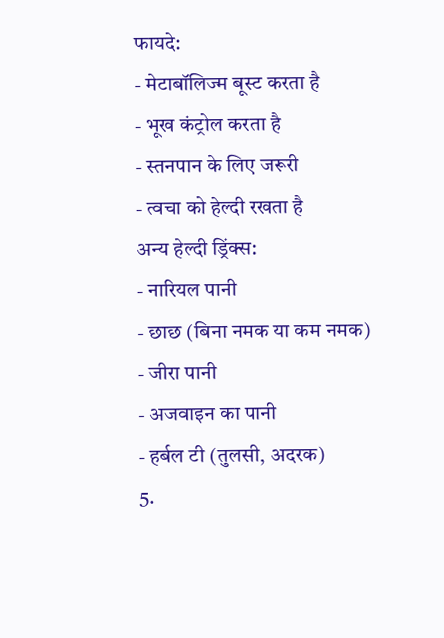फायदे:
- मेटाबॉलिज्म बूस्ट करता है
- भूख कंट्रोल करता है
- स्तनपान के लिए जरूरी
- त्वचा को हेल्दी रखता है
अन्य हेल्दी ड्रिंक्स:
- नारियल पानी
- छाछ (बिना नमक या कम नमक)
- जीरा पानी
- अजवाइन का पानी
- हर्बल टी (तुलसी, अदरक)
5.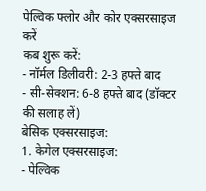पेल्विक फ्लोर और कोर एक्सरसाइज करें
कब शुरू करें:
- नॉर्मल डिलीवरी: 2-3 हफ्ते बाद
- सी-सेक्शन: 6-8 हफ्ते बाद (डॉक्टर की सलाह लें)
बेसिक एक्सरसाइज:
1. केगेल एक्सरसाइज:
- पेल्विक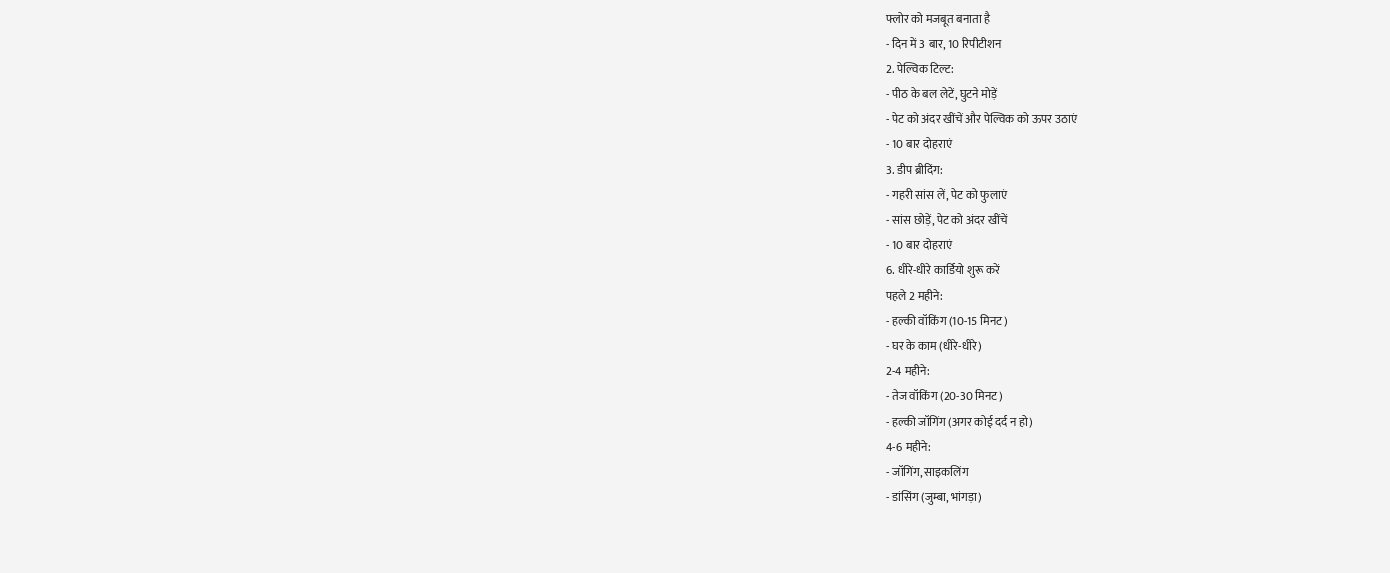फ्लोर को मजबूत बनाता है
- दिन में 3 बार, 10 रिपीटीशन
2. पेल्विक टिल्ट:
- पीठ के बल लेटें, घुटने मोड़ें
- पेट को अंदर खींचें और पेल्विक को ऊपर उठाएं
- 10 बार दोहराएं
3. डीप ब्रीदिंग:
- गहरी सांस लें, पेट को फुलाएं
- सांस छोड़ें, पेट को अंदर खींचें
- 10 बार दोहराएं
6. धीरे-धीरे कार्डियो शुरू करें
पहले 2 महीने:
- हल्की वॉकिंग (10-15 मिनट)
- घर के काम (धीरे-धीरे)
2-4 महीने:
- तेज वॉकिंग (20-30 मिनट)
- हल्की जॉगिंग (अगर कोई दर्द न हो)
4-6 महीने:
- जॉगिंग, साइकलिंग
- डांसिंग (जुम्बा, भांगड़ा)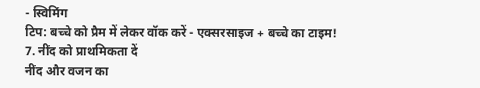- स्विमिंग
टिप: बच्चे को प्रैम में लेकर वॉक करें - एक्सरसाइज + बच्चे का टाइम!
7. नींद को प्राथमिकता दें
नींद और वजन का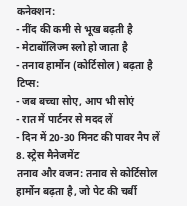कनेक्शन:
- नींद की कमी से भूख बढ़ती है
- मेटाबॉलिज्म स्लो हो जाता है
- तनाव हार्मोन (कोर्टिसोल) बढ़ता है
टिप्स:
- जब बच्चा सोए, आप भी सोएं
- रात में पार्टनर से मदद लें
- दिन में 20-30 मिनट की पावर नैप लें
8. स्ट्रेस मैनेजमेंट
तनाव और वजन: तनाव से कोर्टिसोल हार्मोन बढ़ता है, जो पेट की चर्बी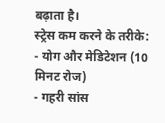बढ़ाता है।
स्ट्रेस कम करने के तरीके:
- योग और मेडिटेशन (10 मिनट रोज)
- गहरी सांस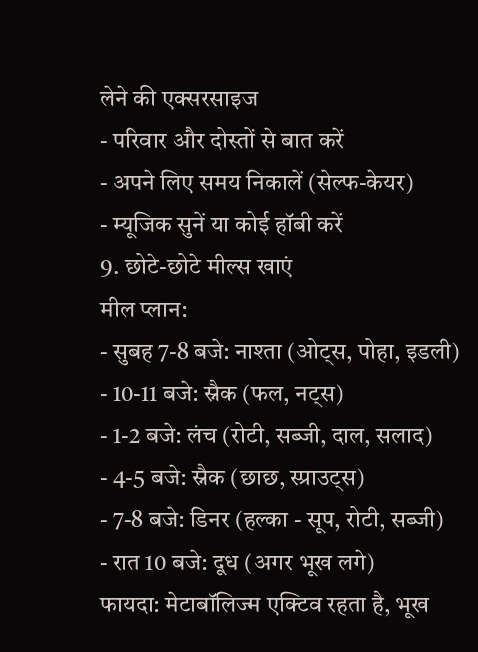लेने की एक्सरसाइज
- परिवार और दोस्तों से बात करें
- अपने लिए समय निकालें (सेल्फ-केयर)
- म्यूजिक सुनें या कोई हॉबी करें
9. छोटे-छोटे मील्स खाएं
मील प्लान:
- सुबह 7-8 बजे: नाश्ता (ओट्स, पोहा, इडली)
- 10-11 बजे: स्नैक (फल, नट्स)
- 1-2 बजे: लंच (रोटी, सब्जी, दाल, सलाद)
- 4-5 बजे: स्नैक (छाछ, स्प्राउट्स)
- 7-8 बजे: डिनर (हल्का - सूप, रोटी, सब्जी)
- रात 10 बजे: दूध (अगर भूख लगे)
फायदा: मेटाबॉलिज्म एक्टिव रहता है, भूख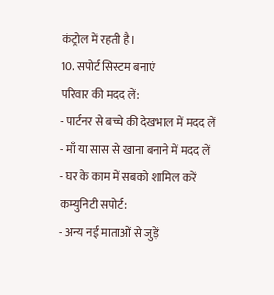कंट्रोल में रहती है।
10. सपोर्ट सिस्टम बनाएं
परिवार की मदद लें:
- पार्टनर से बच्चे की देखभाल में मदद लें
- माँ या सास से खाना बनाने में मदद लें
- घर के काम में सबको शामिल करें
कम्युनिटी सपोर्ट:
- अन्य नई माताओं से जुड़ें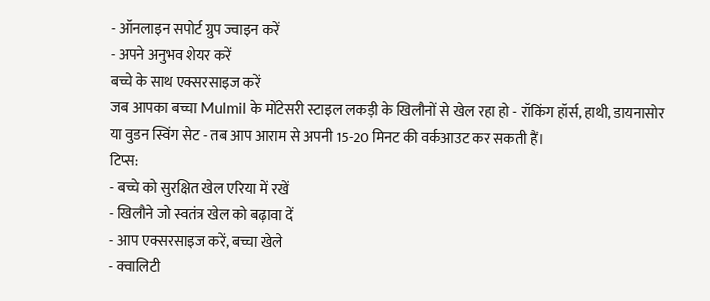- ऑनलाइन सपोर्ट ग्रुप ज्वाइन करें
- अपने अनुभव शेयर करें
बच्चे के साथ एक्सरसाइज करें
जब आपका बच्चा Mulmil के मोंटेसरी स्टाइल लकड़ी के खिलौनों से खेल रहा हो - रॉकिंग हॉर्स, हाथी, डायनासोर या वुडन स्विंग सेट - तब आप आराम से अपनी 15-20 मिनट की वर्कआउट कर सकती हैं।
टिप्स:
- बच्चे को सुरक्षित खेल एरिया में रखें
- खिलौने जो स्वतंत्र खेल को बढ़ावा दें
- आप एक्सरसाइज करें, बच्चा खेले
- क्वालिटी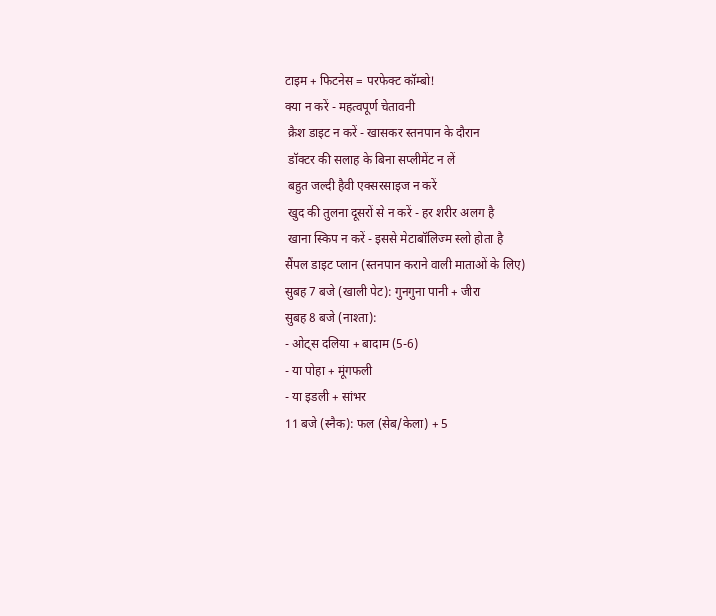टाइम + फिटनेस = परफेक्ट कॉम्बो!
क्या न करें - महत्वपूर्ण चेतावनी
 क्रैश डाइट न करें - खासकर स्तनपान के दौरान
 डॉक्टर की सलाह के बिना सप्लीमेंट न लें
 बहुत जल्दी हैवी एक्सरसाइज न करें
 खुद की तुलना दूसरों से न करें - हर शरीर अलग है
 खाना स्किप न करें - इससे मेटाबॉलिज्म स्लो होता है
सैंपल डाइट प्लान (स्तनपान कराने वाली माताओं के लिए)
सुबह 7 बजे (खाली पेट): गुनगुना पानी + जीरा
सुबह 8 बजे (नाश्ता):
- ओट्स दलिया + बादाम (5-6)
- या पोहा + मूंगफली
- या इडली + सांभर
11 बजे (स्नैक): फल (सेब/केला) + 5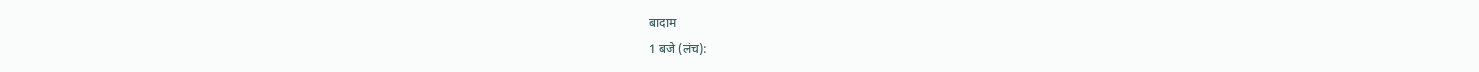बादाम
1 बजे (लंच):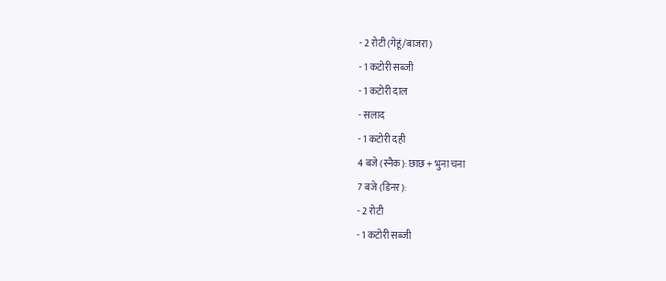- 2 रोटी (गेहूं/बाजरा)
- 1 कटोरी सब्जी
- 1 कटोरी दाल
- सलाद
- 1 कटोरी दही
4 बजे (स्नैक): छाछ + भुना चना
7 बजे (डिनर):
- 2 रोटी
- 1 कटोरी सब्जी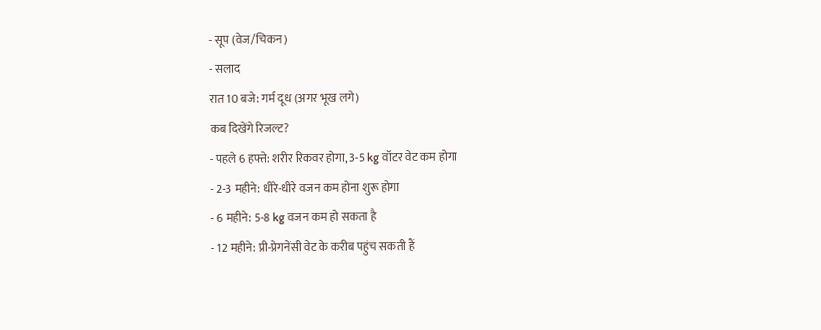- सूप (वेज/चिकन)
- सलाद
रात 10 बजे: गर्म दूध (अगर भूख लगे)
कब दिखेंगे रिजल्ट?
- पहले 6 हफ्ते: शरीर रिकवर होगा, 3-5 kg वॉटर वेट कम होगा
- 2-3 महीने: धीरे-धीरे वजन कम होना शुरू होगा
- 6 महीने: 5-8 kg वजन कम हो सकता है
- 12 महीने: प्री-प्रेगनेंसी वेट के करीब पहुंच सकती हैं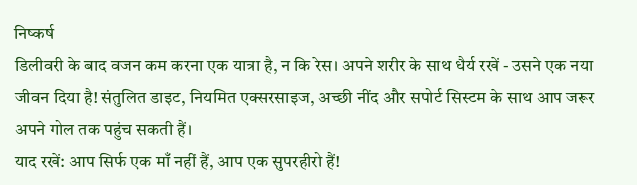निष्कर्ष
डिलीवरी के बाद वजन कम करना एक यात्रा है, न कि रेस। अपने शरीर के साथ धैर्य रखें - उसने एक नया जीवन दिया है! संतुलित डाइट, नियमित एक्सरसाइज, अच्छी नींद और सपोर्ट सिस्टम के साथ आप जरूर अपने गोल तक पहुंच सकती हैं।
याद रखें: आप सिर्फ एक माँ नहीं हैं, आप एक सुपरहीरो हैं!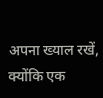अपना ख्याल रखें, क्योंकि एक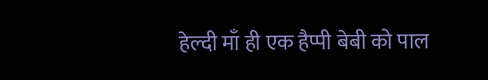हेल्दी माँ ही एक हैप्पी बेबी को पाल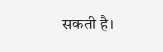सकती है।